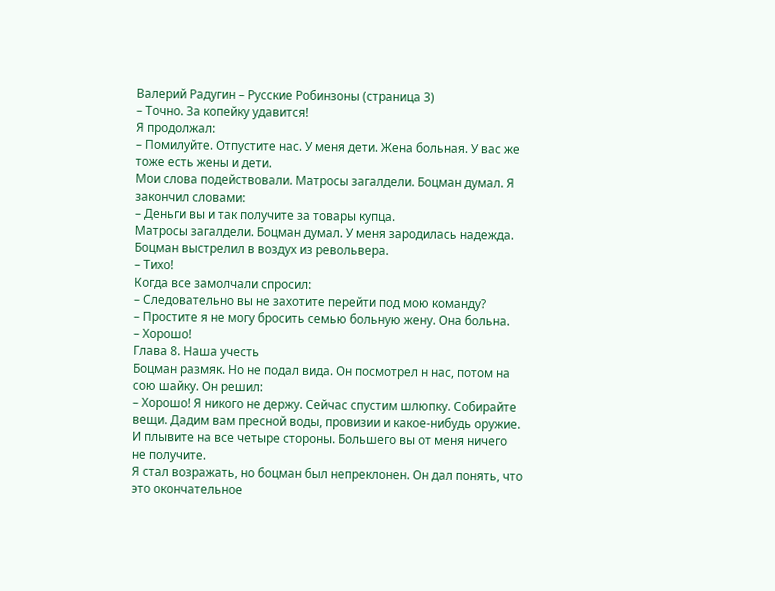Валерий Радугин – Русские Робинзоны (страница 3)
– Точно. За копейку удавится!
Я продолжал:
– Помилуйте. Отпустите нас. У меня дети. Жена больная. У вас же тоже есть жены и дети.
Мои слова подействовали. Матросы загалдели. Боцман думал. Я закончил словами:
– Деньги вы и так получите за товары купца.
Матросы загалдели. Боцман думал. У меня зародилась надежда. Боцман выстрелил в воздух из револьвера.
– Тихо!
Когда все замолчали спросил:
– Следовательно вы не захотите перейти под мою команду?
– Простите я не могу бросить семью больную жену. Она больна.
– Хорошо!
Глава 8. Наша учесть
Боцман размяк. Но не подал вида. Он посмотрел н нас, потом на сою шайку. Он решил:
– Хорошо! Я никого не держу. Сейчас спустим шлюпку. Собирайте вещи. Дадим вам пресной воды, провизии и какое-нибудь оружие. И плывите на все четыре стороны. Большего вы от меня ничего не получите.
Я стал возражать, но боцман был непреклонен. Он дал понять, что это окончательное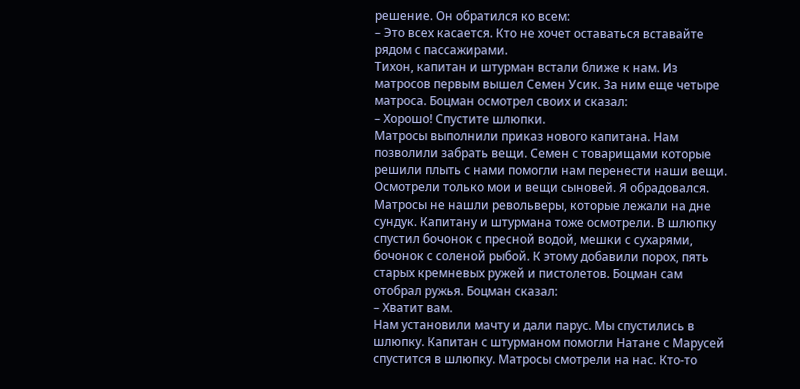решение. Он обратился ко всем:
– Это всех касается. Кто не хочет оставаться вставайте рядом с пассажирами.
Тихон, капитан и штурман встали ближе к нам. Из матросов первым вышел Семен Усик. За ним еще четыре матроса. Боцман осмотрел своих и сказал:
– Хорошо! Спустите шлюпки.
Матросы выполнили приказ нового капитана. Нам позволили забрать вещи. Семен с товарищами которые решили плыть с нами помогли нам перенести наши вещи. Осмотрели только мои и вещи сыновей. Я обрадовался. Матросы не нашли револьверы, которые лежали на дне сундук. Капитану и штурмана тоже осмотрели. В шлюпку спустил бочонок с пресной водой, мешки с сухарями, бочонок с соленой рыбой. К этому добавили порох, пять старых кремневых ружей и пистолетов. Боцман сам отобрал ружья. Боцман сказал:
– Хватит вам.
Нам установили мачту и дали парус. Мы спустились в шлюпку. Капитан с штурманом помогли Натане с Марусей спустится в шлюпку. Матросы смотрели на нас. Кто-то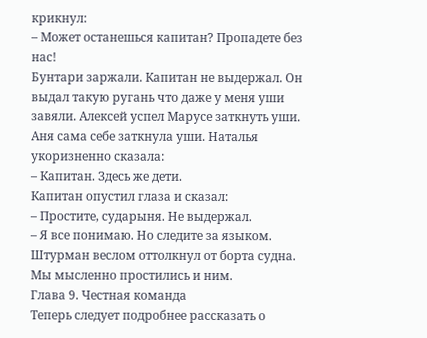крикнул:
– Может останешься капитан? Пропадете без нас!
Бунтари заржали. Капитан не выдержал. Он выдал такую ругань что даже у меня уши завяли. Алексей успел Марусе заткнуть уши. Аня сама себе заткнула уши. Наталья укоризненно сказала:
– Капитан. Здесь же дети.
Капитан опустил глаза и сказал:
– Простите, сударыня. Не выдержал.
– Я все понимаю. Но следите за языком.
Штурман веслом оттолкнул от борта судна. Мы мысленно простились и ним.
Глава 9. Честная команда
Теперь следует подробнее рассказать о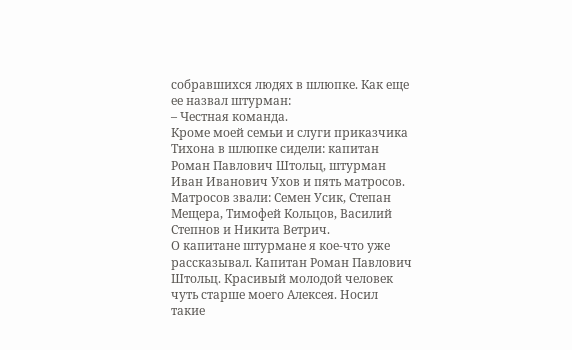собравшихся людях в шлюпке. Как еще ее назвал штурман:
– Честная команда.
Кроме моей семьи и слуги приказчика Тихона в шлюпке сидели: капитан Роман Павлович Штольц, штурман Иван Иванович Ухов и пять матросов. Матросов звали: Семен Усик, Степан Мещера, Тимофей Кольцов, Василий Степнов и Никита Ветрич.
О капитане штурмане я кое-что уже рассказывал. Капитан Роман Павлович Штольц. Красивый молодой человек чуть старше моего Алексея. Носил такие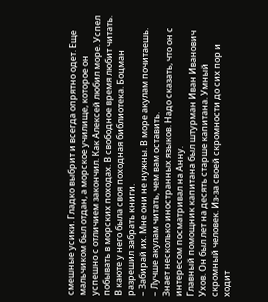смешные усики. Гладко выбрит и всегда опрятно одет. Еще мальчиком был отдан, а морское училище, которое он успешно с отличием закончил. Как Алексей любил море. Успел побывать в морских походах. В свободное время любит читать. В каюте у него была своя походная библиотека. Боцман разрешил забрать книги.
– Забирай их. Мне они не нужны. В море акулам почитаешь.
– Лучше акулам читать, чем вам оставить.
Знает несколько иностранных языков. Надо сказать, что он с интересом посматривал на Анну.
Главный помощник капитана был штурман Иван Иванович Ухов. Он был лет на десять старше капитана. Умный скромный человек. Из-за своей скромности до сих пор и ходит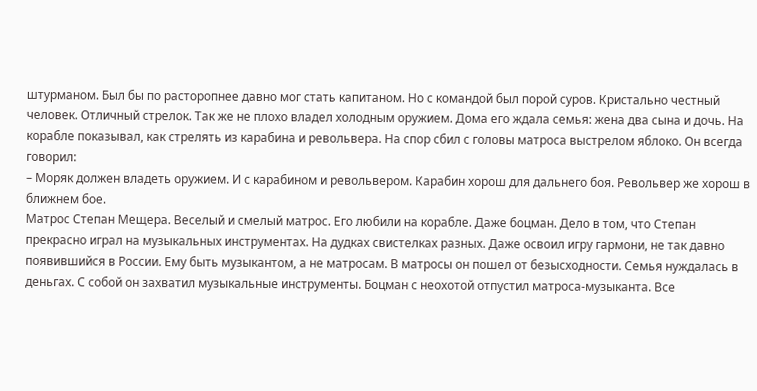штурманом. Был бы по расторопнее давно мог стать капитаном. Но с командой был порой суров. Кристально честный человек. Отличный стрелок. Так же не плохо владел холодным оружием. Дома его ждала семья: жена два сына и дочь. На корабле показывал, как стрелять из карабина и револьвера. На спор сбил с головы матроса выстрелом яблоко. Он всегда говорил:
– Моряк должен владеть оружием. И с карабином и револьвером. Карабин хорош для дальнего боя. Револьвер же хорош в ближнем бое.
Матрос Степан Мещера. Веселый и смелый матрос. Его любили на корабле. Даже боцман. Дело в том, что Степан прекрасно играл на музыкальных инструментах. На дудках свистелках разных. Даже освоил игру гармони, не так давно появившийся в России. Ему быть музыкантом, а не матросам. В матросы он пошел от безысходности. Семья нуждалась в деньгах. С собой он захватил музыкальные инструменты. Боцман с неохотой отпустил матроса-музыканта. Все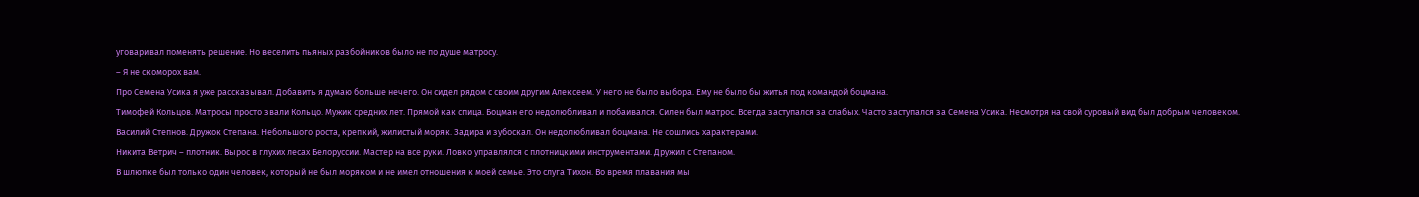уговаривал поменять решение. Но веселить пьяных разбойников было не по душе матросу.
– Я не скоморох вам.
Про Семена Усика я уже рассказывал. Добавить я думаю больше нечего. Он сидел рядом с своим другим Алексеем. У него не было выбора. Ему не было бы житья под командой боцмана.
Тимофей Кольцов. Матросы просто звали Кольцо. Мужик средних лет. Прямой как спица. Боцман его недолюбливал и побаивался. Силен был матрос. Всегда заступался за слабых. Часто заступался за Семена Усика. Несмотря на свой суровый вид был добрым человеком.
Василий Степнов. Дружок Степана. Небольшого роста, крепкий, жилистый моряк. Задира и зубоскал. Он недолюбливал боцмана. Не сошлись характерами.
Никита Ветрич – плотник. Вырос в глухих лесах Белоруссии. Мастер на все руки. Ловко управлялся с плотницкими инструментами. Дружил с Степаном.
В шлюпке был только один человек, который не был моряком и не имел отношения к моей семье. Это слуга Тихон. Во время плавания мы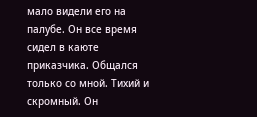мало видели его на палубе. Он все время сидел в каюте приказчика. Общался только со мной. Тихий и скромный. Он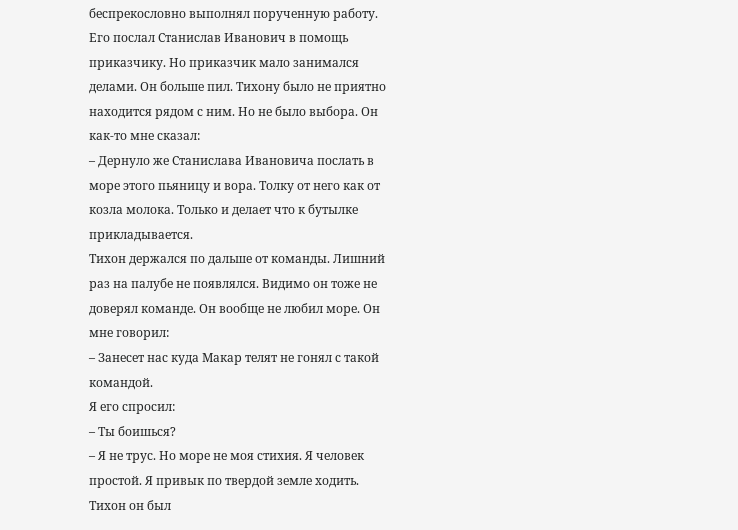беспрекословно выполнял порученную работу. Его послал Станислав Иванович в помощь приказчику. Но приказчик мало занимался делами. Он больше пил. Тихону было не приятно находится рядом с ним. Но не было выбора. Он как-то мне сказал:
– Дернуло же Станислава Ивановича послать в море этого пьяницу и вора. Толку от него как от козла молока. Только и делает что к бутылке прикладывается.
Тихон держался по дальше от команды. Лишний раз на палубе не появлялся. Видимо он тоже не доверял команде. Он вообще не любил море. Он мне говорил:
– Занесет нас куда Макар телят не гонял с такой командой.
Я его спросил:
– Ты боишься?
– Я не трус. Но море не моя стихия. Я человек простой. Я привык по твердой земле ходить.
Тихон он был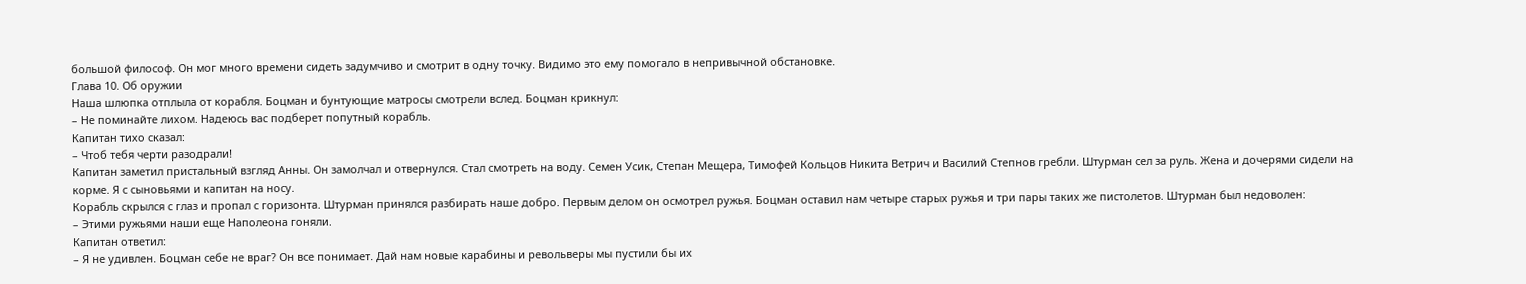большой философ. Он мог много времени сидеть задумчиво и смотрит в одну точку. Видимо это ему помогало в непривычной обстановке.
Глава 10. Об оружии
Наша шлюпка отплыла от корабля. Боцман и бунтующие матросы смотрели вслед. Боцман крикнул:
– Не поминайте лихом. Надеюсь вас подберет попутный корабль.
Капитан тихо сказал:
– Чтоб тебя черти разодрали!
Капитан заметил пристальный взгляд Анны. Он замолчал и отвернулся. Стал смотреть на воду. Семен Усик, Степан Мещера, Тимофей Кольцов Никита Ветрич и Василий Степнов гребли. Штурман сел за руль. Жена и дочерями сидели на корме. Я с сыновьями и капитан на носу.
Корабль скрылся с глаз и пропал с горизонта. Штурман принялся разбирать наше добро. Первым делом он осмотрел ружья. Боцман оставил нам четыре старых ружья и три пары таких же пистолетов. Штурман был недоволен:
– Этими ружьями наши еще Наполеона гоняли.
Капитан ответил:
– Я не удивлен. Боцман себе не враг? Он все понимает. Дай нам новые карабины и револьверы мы пустили бы их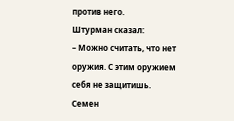против него.
Штурман сказал:
– Можно считать, что нет оружия. С этим оружием себя не защитишь.
Семен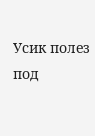Усик полез под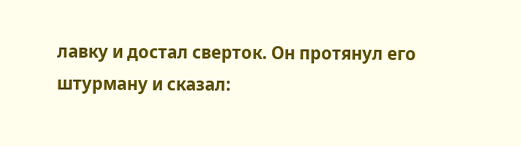лавку и достал сверток. Он протянул его штурману и сказал: